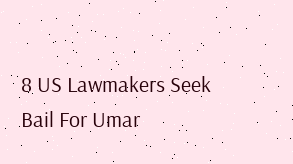8 US Lawmakers Seek Bail For Umar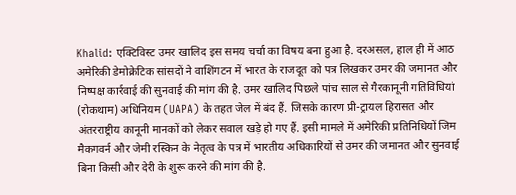Khalid: एक्टिविस्ट उमर खालिद इस समय चर्चा का विषय बना हुआ है. दरअसल, हाल ही में आठ अमेरिकी डेमोक्रेटिक सांसदों ने वाशिंगटन में भारत के राजदूत को पत्र लिखकर उमर की जमानत और निष्पक्ष कार्रवाई की सुनवाई की मांग की है. उमर खालिद पिछले पांच साल से गैरकानूनी गतिविधियां (रोकथाम) अधिनियम (UAPA) के तहत जेल में बंद हैं. जिसके कारण प्री-ट्रायल हिरासत और अंतरराष्ट्रीय कानूनी मानकों को लेकर सवाल खड़े हो गए हैं. इसी मामले में अमेरिकी प्रतिनिधियों जिम मैकगवर्न और जेमी रस्किन के नेतृत्व के पत्र में भारतीय अधिकारियों से उमर की जमानत और सुनवाई बिना किसी और देरी के शुरू करने की मांग की है.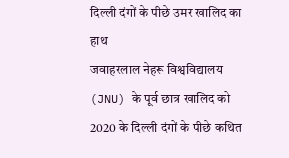दिल्ली दंगों के पीछे उमर खालिद का हाथ
जवाहरलाल नेहरू विश्वविद्यालय (JNU) के पूर्व छात्र खालिद को 2020 के दिल्ली दंगों के पीछे कथित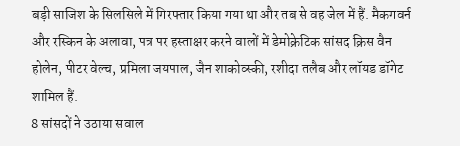बड़ी साजिश के सिलसिले में गिरफ्तार किया गया था और तब से वह जेल में हैं. मैकगवर्न और रस्किन के अलावा, पत्र पर हस्ताक्षर करने वालों में डेमोक्रेटिक सांसद क्रिस वैन होलेन, पीटर वेल्च, प्रमिला जयपाल, जैन शाकोव्स्की, रशीदा तलैब और लॉयड डॉगेट शामिल हैं.
8 सांसदों ने उठाया सवाल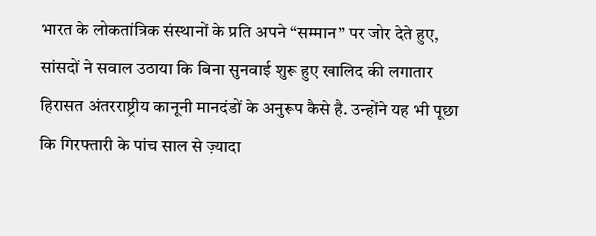भारत के लोकतांत्रिक संस्थानों के प्रति अपने “सम्मान” पर जोर देते हुए, सांसदों ने सवाल उठाया कि बिना सुनवाई शुरू हुए खालिद की लगातार हिरासत अंतरराष्ट्रीय कानूनी मानदंडों के अनुरूप कैसे है. उन्होंने यह भी पूछा कि गिरफ्तारी के पांच साल से ज़्यादा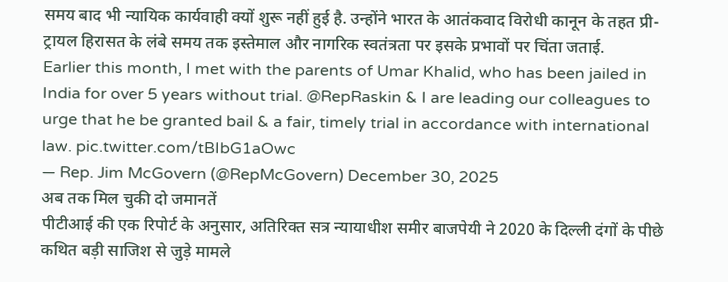समय बाद भी न्यायिक कार्यवाही क्यों शुरू नहीं हुई है. उन्होंने भारत के आतंकवाद विरोधी कानून के तहत प्री-ट्रायल हिरासत के लंबे समय तक इस्तेमाल और नागरिक स्वतंत्रता पर इसके प्रभावों पर चिंता जताई.
Earlier this month, I met with the parents of Umar Khalid, who has been jailed in India for over 5 years without trial. @RepRaskin & I are leading our colleagues to urge that he be granted bail & a fair, timely trial in accordance with international law. pic.twitter.com/tBIbG1aOwc
— Rep. Jim McGovern (@RepMcGovern) December 30, 2025
अब तक मिल चुकी दो जमानतें
पीटीआई की एक रिपोर्ट के अनुसार, अतिरिक्त सत्र न्यायाधीश समीर बाजपेयी ने 2020 के दिल्ली दंगों के पीछे कथित बड़ी साजिश से जुड़े मामले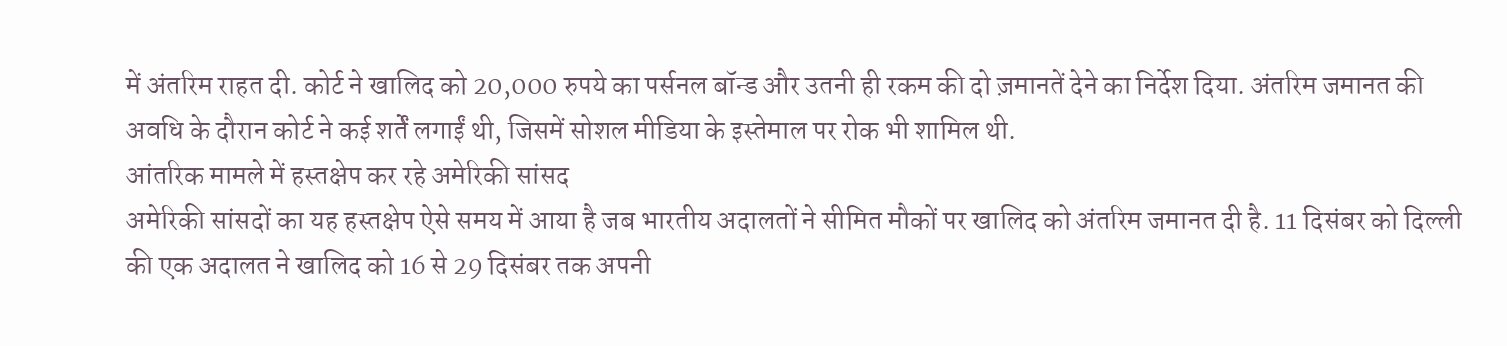में अंतरिम राहत दी. कोर्ट ने खालिद को 20,000 रुपये का पर्सनल बॉन्ड और उतनी ही रकम की दो ज़मानतें देने का निर्देश दिया. अंतरिम जमानत की अवधि के दौरान कोर्ट ने कई शर्तें लगाईं थी, जिसमें सोशल मीडिया के इस्तेमाल पर रोक भी शामिल थी.
आंतरिक मामले में हस्तक्षेप कर रहे अमेरिकी सांसद
अमेरिकी सांसदों का यह हस्तक्षेप ऐसे समय में आया है जब भारतीय अदालतों ने सीमित मौकों पर खालिद को अंतरिम जमानत दी है. 11 दिसंबर को दिल्ली की एक अदालत ने खालिद को 16 से 29 दिसंबर तक अपनी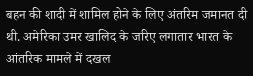बहन की शादी में शामिल होने के लिए अंतरिम जमानत दी थी. अमेरिका उमर खालिद के जरिए लगातार भारत के आंतरिक मामले में दखल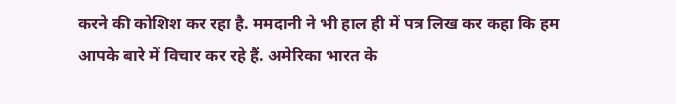करने की कोशिश कर रहा है. ममदानी ने भी हाल ही में पत्र लिख कर कहा कि हम आपके बारे में विचार कर रहे हैं. अमेरिका भारत के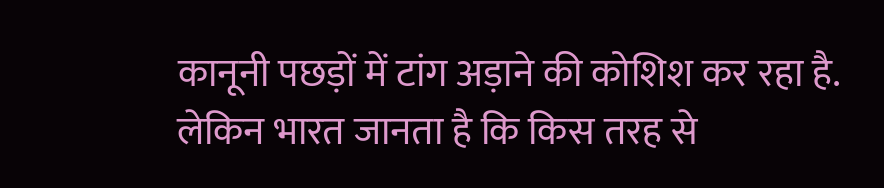कानूनी पछड़ों में टांग अड़ाने की कोशिश कर रहा है. लेकिन भारत जानता है कि किस तरह से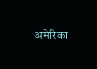अमेरिका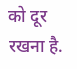को दूर रखना है.